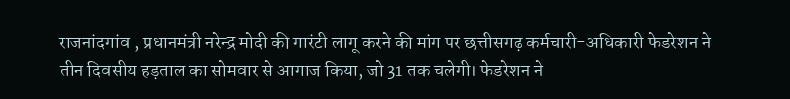राजनांदगांव , प्रधानमंत्री नरेन्द्र मोदी की गारंटी लागू करने की मांग पर छत्तीसगढ़ कर्मचारी-अधिकारी फेडरेशन ने तीन दिवसीय हड़ताल का सोमवार से आगाज किया, जो 31 तक चलेगी। फेडरेशन ने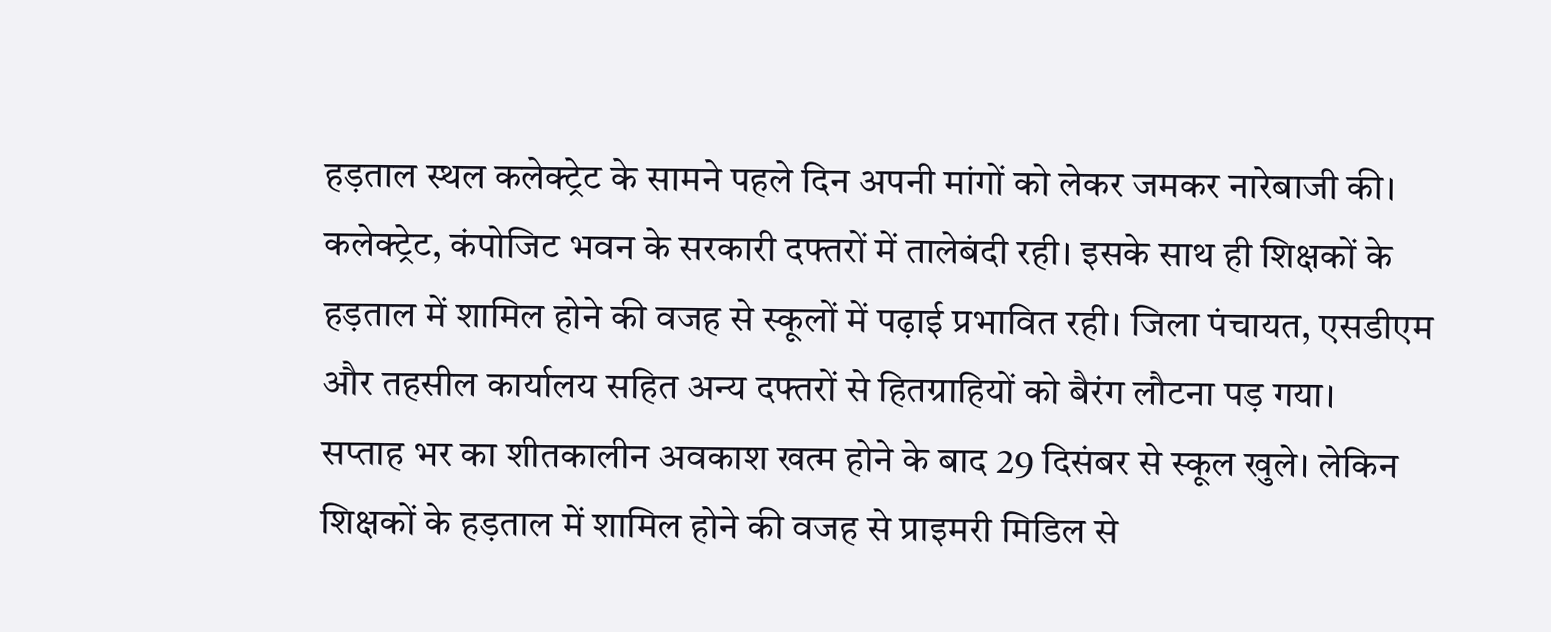हड़ताल स्थल कलेक्ट्रेट के सामने पहले दिन अपनी मांगों को लेकर जमकर नारेबाजी की।
कलेक्ट्रेट, कंपोजिट भवन के सरकारी दफ्तरों में तालेबंदी रही। इसके साथ ही शिक्षकों के हड़ताल में शामिल होने की वजह से स्कूलों में पढ़ाई प्रभावित रही। जिला पंचायत, एसडीएम और तहसील कार्यालय सहित अन्य दफ्तरों से हितग्राहियों को बैरंग लौटना पड़ गया।
सप्ताह भर का शीतकालीन अवकाश खत्म होने के बाद 29 दिसंबर से स्कूल खुले। लेकिन शिक्षकों के हड़ताल में शामिल होने की वजह से प्राइमरी मिडिल से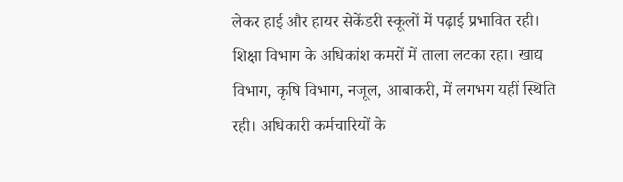लेकर हाई और हायर सेकेंडरी स्कूलों में पढ़ाई प्रभावित रही। शिक्षा विभाग के अधिकांश कमरों में ताला लटका रहा। खाद्य विभाग, कृषि विभाग, नजूल, आबाकरी, में लगभग यहीं स्थिति रही। अधिकारी कर्मचारियों के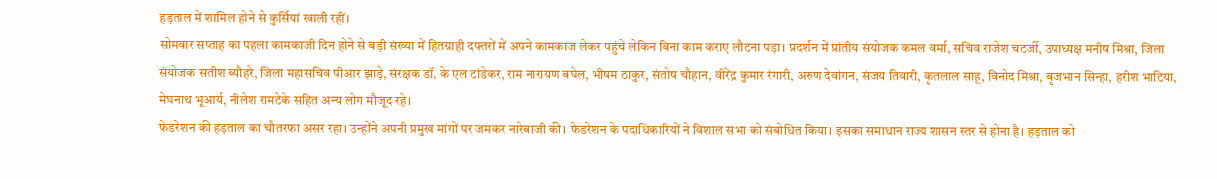हड़ताल में शामिल होने से कुर्सियां खाली रहीं।
सोमवार सप्ताह का पहला कामकाजी दिन होने से बड़ी संख्या में हितग्राही दफ्तरों में अपने कामकाज लेकर पहुंचे लेकिन बिना काम कराए लौटना पड़ा। प्रदर्शन में प्रांतीय संयोजक कमल वर्मा, सचिव राजेश चटर्जी, उपाध्यक्ष मनीष मिश्रा, जिला संयोजक सतीश ब्यौहरे, जिला महासचिव पीआर झाड़े, संरक्षक डॉ. के एल टांडेकर, राम नारायण बघेल, भीषम ठाकुर, संतोष चौहान, वीरेंद्र कुमार रंगारी, अरुण देवांगन, संजय तिवारी, कृतलाल साहू, विनोद मिश्रा, बृजभान सिन्हा, हरीश भाटिया, मेघनाथ भूआर्य, नीलेश रामटेके सहित अन्य लोग मौजूद रहे।
फेडरेशन की हड़ताल का चौतरफा असर रहा। उन्होंने अपनी प्रमुख मांगों पर जमकर नारेबाजी की। फेडरेशन के पदाधिकारियों ने विशाल सभा को संबोधित किया। इसका समाधान राज्य शासन स्तर से होना है। हड़ताल को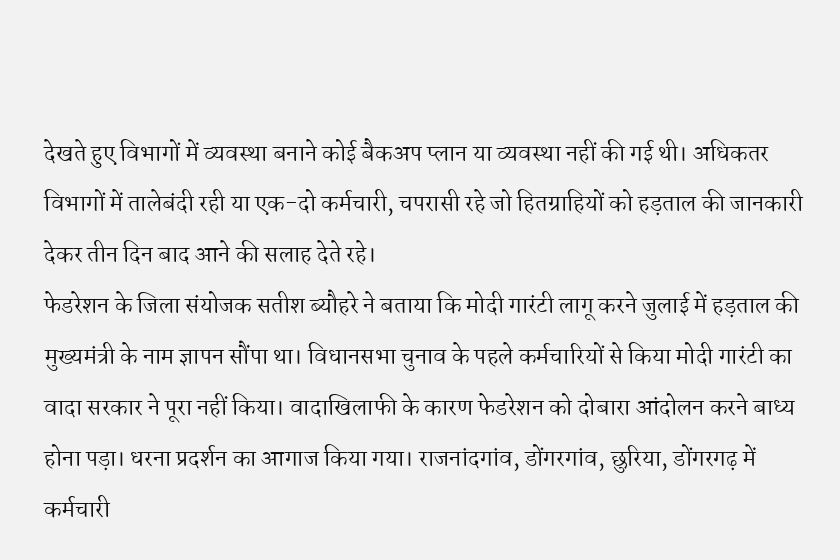देखते हुए विभागों में व्यवस्था बनाने कोई बैकअप प्लान या व्यवस्था नहीं की गई थी। अधिकतर विभागों में तालेबंदी रही या एक-दो कर्मचारी, चपरासी रहे जो हितग्राहियों को हड़ताल की जानकारी देकर तीन दिन बाद आने की सलाह देते रहे।
फेडरेशन के जिला संयोजक सतीश ब्यौहरे ने बताया कि मोदी गारंटी लागू करने जुलाई में हड़ताल की मुख्यमंत्री के नाम ज्ञापन सौंपा था। विधानसभा चुनाव के पहले कर्मचारियों से किया मोदी गारंटी का वादा सरकार ने पूरा नहीं किया। वादाखिलाफी के कारण फेडरेशन को दोबारा आंदोलन करने बाध्य होना पड़ा। धरना प्रदर्शन का आगाज किया गया। राजनांदगांव, डोंगरगांव, छुरिया, डोंगरगढ़ में कर्मचारी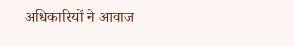अधिकारियों ने आवाज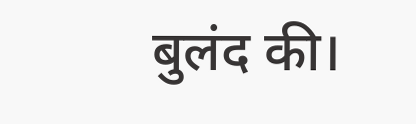बुलंद की।